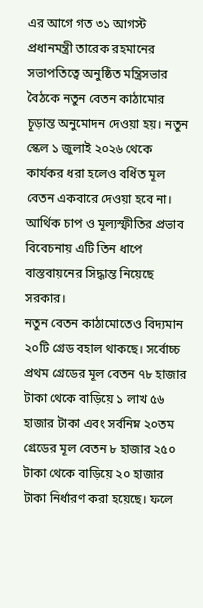এর আগে গত ৩১ আগস্ট প্রধানমন্ত্রী তারেক রহমানের সভাপতিত্বে অনুষ্ঠিত মন্ত্রিসভার বৈঠকে নতুন বেতন কাঠামোর চূড়ান্ত অনুমোদন দেওয়া হয়। নতুন স্কেল ১ জুলাই ২০২৬ থেকে কার্যকর ধরা হলেও বর্ধিত মূল বেতন একবারে দেওয়া হবে না। আর্থিক চাপ ও মূল্যস্ফীতির প্রভাব বিবেচনায় এটি তিন ধাপে বাস্তবায়নের সিদ্ধান্ত নিয়েছে সরকার।
নতুন বেতন কাঠামোতেও বিদ্যমান ২০টি গ্রেড বহাল থাকছে। সর্বোচ্চ প্রথম গ্রেডের মূল বেতন ৭৮ হাজার টাকা থেকে বাড়িয়ে ১ লাখ ৫৬ হাজার টাকা এবং সর্বনিম্ন ২০তম গ্রেডের মূল বেতন ৮ হাজার ২৫০ টাকা থেকে বাড়িয়ে ২০ হাজার টাকা নির্ধারণ করা হয়েছে। ফলে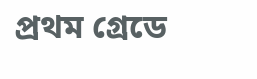প্রথম গ্রেডে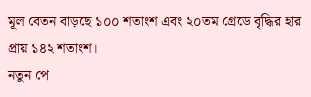মূল বেতন বাড়ছে ১০০ শতাংশ এবং ২০তম গ্রেডে বৃদ্ধির হার প্রায় ১৪২ শতাংশ।
নতুন পে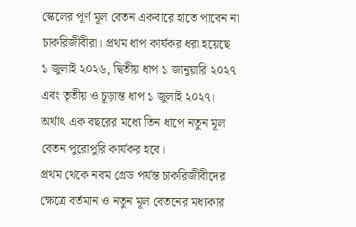স্কেলের পূর্ণ মূল বেতন একবারে হাতে পাবেন না চাকরিজীবীরা। প্রথম ধাপ কার্যকর ধরা হয়েছে ১ জুলাই ২০২৬, দ্বিতীয় ধাপ ১ জানুয়ারি ২০২৭ এবং তৃতীয় ও চূড়ান্ত ধাপ ১ জুলাই ২০২৭। অর্থাৎ এক বছরের মধ্যে তিন ধাপে নতুন মূল বেতন পুরোপুরি কার্যকর হবে।
প্রথম থেকে নবম গ্রেড পর্যন্ত চাকরিজীবীদের ক্ষেত্রে বর্তমান ও নতুন মূল বেতনের মধ্যকার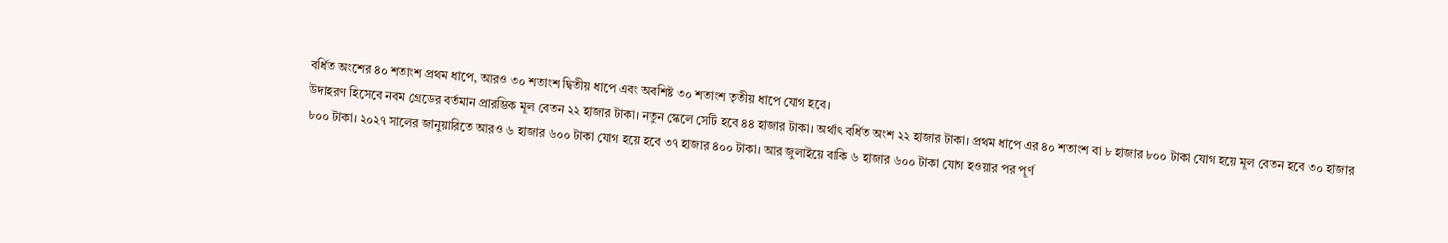বর্ধিত অংশের ৪০ শতাংশ প্রথম ধাপে, আরও ৩০ শতাংশ দ্বিতীয় ধাপে এবং অবশিষ্ট ৩০ শতাংশ তৃতীয় ধাপে যোগ হবে।
উদাহরণ হিসেবে নবম গ্রেডের বর্তমান প্রারম্ভিক মূল বেতন ২২ হাজার টাকা। নতুন স্কেলে সেটি হবে ৪৪ হাজার টাকা। অর্থাৎ বর্ধিত অংশ ২২ হাজার টাকা। প্রথম ধাপে এর ৪০ শতাংশ বা ৮ হাজার ৮০০ টাকা যোগ হয়ে মূল বেতন হবে ৩০ হাজার ৮০০ টাকা। ২০২৭ সালের জানুয়ারিতে আরও ৬ হাজার ৬০০ টাকা যোগ হয়ে হবে ৩৭ হাজার ৪০০ টাকা। আর জুলাইয়ে বাকি ৬ হাজার ৬০০ টাকা যোগ হওয়ার পর পূর্ণ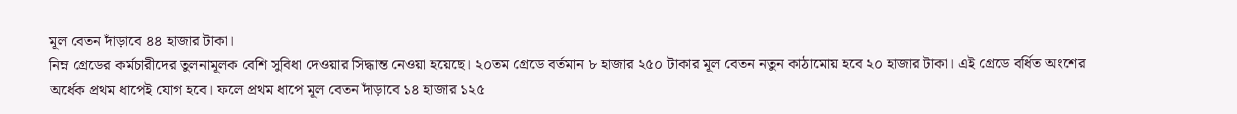মূল বেতন দাঁড়াবে ৪৪ হাজার টাকা।
নিম্ন গ্রেডের কর্মচারীদের তুলনামূলক বেশি সুবিধা দেওয়ার সিদ্ধান্ত নেওয়া হয়েছে। ২০তম গ্রেডে বর্তমান ৮ হাজার ২৫০ টাকার মূল বেতন নতুন কাঠামোয় হবে ২০ হাজার টাকা। এই গ্রেডে বর্ধিত অংশের অর্ধেক প্রথম ধাপেই যোগ হবে। ফলে প্রথম ধাপে মূল বেতন দাঁড়াবে ১৪ হাজার ১২৫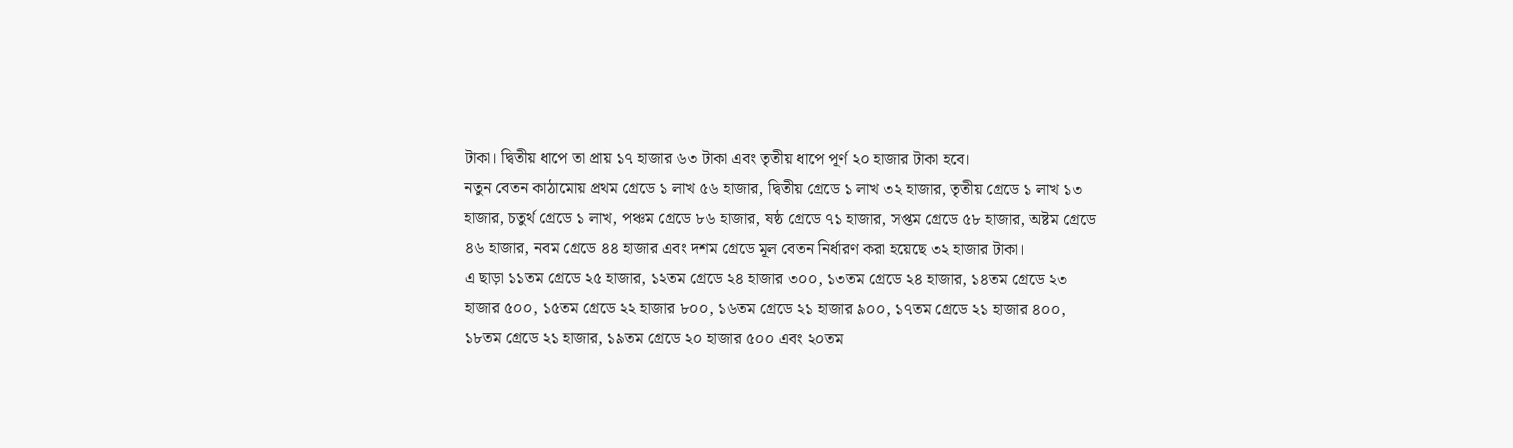টাকা। দ্বিতীয় ধাপে তা প্রায় ১৭ হাজার ৬৩ টাকা এবং তৃতীয় ধাপে পূর্ণ ২০ হাজার টাকা হবে।
নতুন বেতন কাঠামোয় প্রথম গ্রেডে ১ লাখ ৫৬ হাজার, দ্বিতীয় গ্রেডে ১ লাখ ৩২ হাজার, তৃতীয় গ্রেডে ১ লাখ ১৩ হাজার, চতুর্থ গ্রেডে ১ লাখ, পঞ্চম গ্রেডে ৮৬ হাজার, ষষ্ঠ গ্রেডে ৭১ হাজার, সপ্তম গ্রেডে ৫৮ হাজার, অষ্টম গ্রেডে ৪৬ হাজার, নবম গ্রেডে ৪৪ হাজার এবং দশম গ্রেডে মূল বেতন নির্ধারণ করা হয়েছে ৩২ হাজার টাকা।
এ ছাড়া ১১তম গ্রেডে ২৫ হাজার, ১২তম গ্রেডে ২৪ হাজার ৩০০, ১৩তম গ্রেডে ২৪ হাজার, ১৪তম গ্রেডে ২৩ হাজার ৫০০, ১৫তম গ্রেডে ২২ হাজার ৮০০, ১৬তম গ্রেডে ২১ হাজার ৯০০, ১৭তম গ্রেডে ২১ হাজার ৪০০, ১৮তম গ্রেডে ২১ হাজার, ১৯তম গ্রেডে ২০ হাজার ৫০০ এবং ২০তম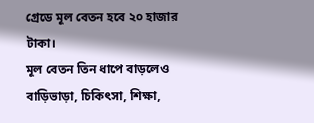গ্রেডে মূল বেতন হবে ২০ হাজার টাকা।
মূল বেতন তিন ধাপে বাড়লেও বাড়িভাড়া, চিকিৎসা, শিক্ষা,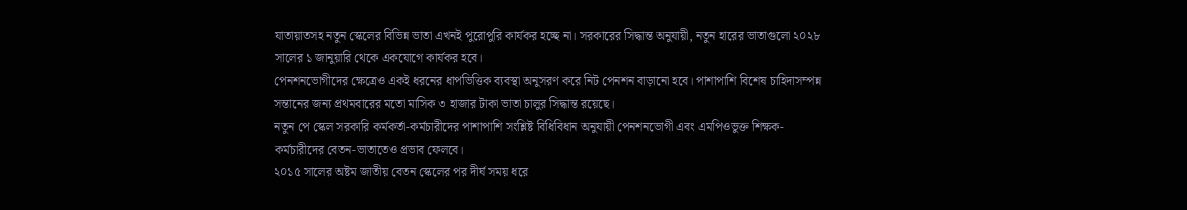যাতায়াতসহ নতুন স্কেলের বিভিন্ন ভাতা এখনই পুরোপুরি কার্যকর হচ্ছে না। সরকারের সিদ্ধান্ত অনুযায়ী, নতুন হারের ভাতাগুলো ২০২৮ সালের ১ জানুয়ারি থেকে একযোগে কার্যকর হবে।
পেনশনভোগীদের ক্ষেত্রেও একই ধরনের ধাপভিত্তিক ব্যবস্থা অনুসরণ করে নিট পেনশন বাড়ানো হবে। পাশাপাশি বিশেষ চাহিদাসম্পন্ন সন্তানের জন্য প্রথমবারের মতো মাসিক ৩ হাজার টাকা ভাতা চালুর সিদ্ধান্ত রয়েছে।
নতুন পে স্কেল সরকারি কর্মকর্তা-কর্মচারীদের পাশাপাশি সংশ্লিষ্ট বিধিবিধান অনুযায়ী পেনশনভোগী এবং এমপিওভুক্ত শিক্ষক-কর্মচারীদের বেতন-ভাতাতেও প্রভাব ফেলবে।
২০১৫ সালের অষ্টম জাতীয় বেতন স্কেলের পর দীর্ঘ সময় ধরে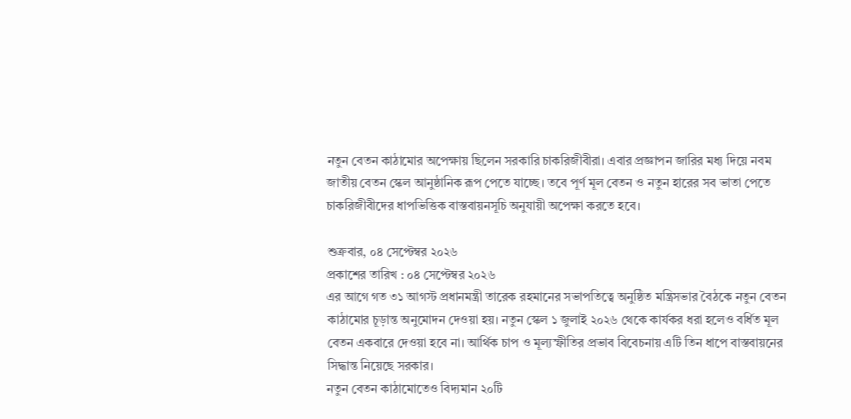নতুন বেতন কাঠামোর অপেক্ষায় ছিলেন সরকারি চাকরিজীবীরা। এবার প্রজ্ঞাপন জারির মধ্য দিয়ে নবম জাতীয় বেতন স্কেল আনুষ্ঠানিক রূপ পেতে যাচ্ছে। তবে পূর্ণ মূল বেতন ও নতুন হারের সব ভাতা পেতে চাকরিজীবীদের ধাপভিত্তিক বাস্তবায়নসূচি অনুযায়ী অপেক্ষা করতে হবে।

শুক্রবার, ০৪ সেপ্টেম্বর ২০২৬
প্রকাশের তারিখ : ০৪ সেপ্টেম্বর ২০২৬
এর আগে গত ৩১ আগস্ট প্রধানমন্ত্রী তারেক রহমানের সভাপতিত্বে অনুষ্ঠিত মন্ত্রিসভার বৈঠকে নতুন বেতন কাঠামোর চূড়ান্ত অনুমোদন দেওয়া হয়। নতুন স্কেল ১ জুলাই ২০২৬ থেকে কার্যকর ধরা হলেও বর্ধিত মূল বেতন একবারে দেওয়া হবে না। আর্থিক চাপ ও মূল্যস্ফীতির প্রভাব বিবেচনায় এটি তিন ধাপে বাস্তবায়নের সিদ্ধান্ত নিয়েছে সরকার।
নতুন বেতন কাঠামোতেও বিদ্যমান ২০টি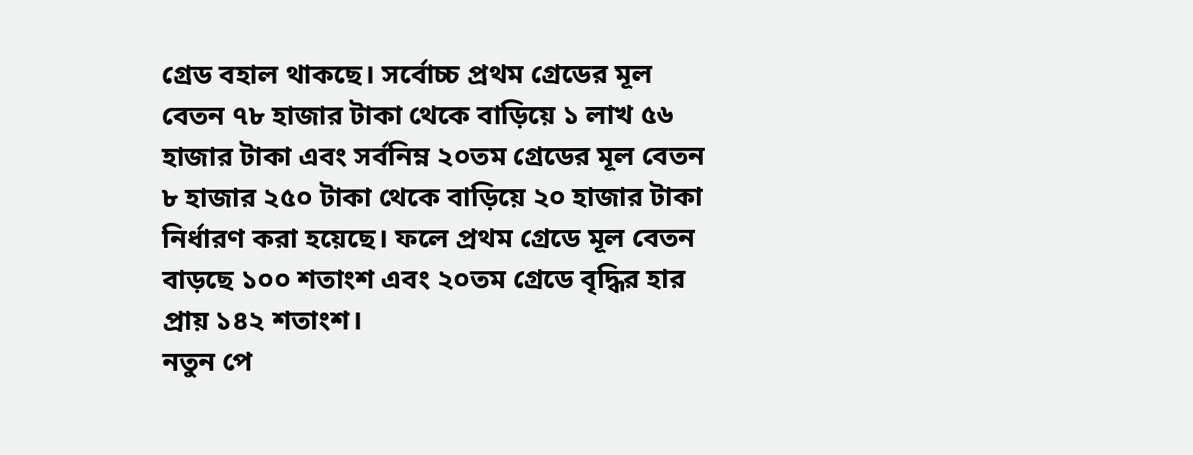গ্রেড বহাল থাকছে। সর্বোচ্চ প্রথম গ্রেডের মূল বেতন ৭৮ হাজার টাকা থেকে বাড়িয়ে ১ লাখ ৫৬ হাজার টাকা এবং সর্বনিম্ন ২০তম গ্রেডের মূল বেতন ৮ হাজার ২৫০ টাকা থেকে বাড়িয়ে ২০ হাজার টাকা নির্ধারণ করা হয়েছে। ফলে প্রথম গ্রেডে মূল বেতন বাড়ছে ১০০ শতাংশ এবং ২০তম গ্রেডে বৃদ্ধির হার প্রায় ১৪২ শতাংশ।
নতুন পে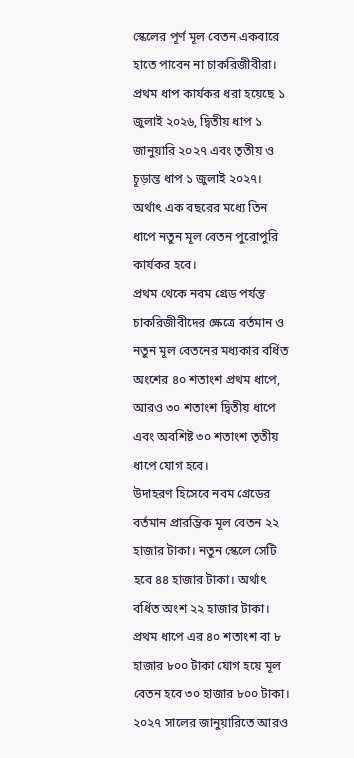স্কেলের পূর্ণ মূল বেতন একবারে হাতে পাবেন না চাকরিজীবীরা। প্রথম ধাপ কার্যকর ধরা হয়েছে ১ জুলাই ২০২৬, দ্বিতীয় ধাপ ১ জানুয়ারি ২০২৭ এবং তৃতীয় ও চূড়ান্ত ধাপ ১ জুলাই ২০২৭। অর্থাৎ এক বছরের মধ্যে তিন ধাপে নতুন মূল বেতন পুরোপুরি কার্যকর হবে।
প্রথম থেকে নবম গ্রেড পর্যন্ত চাকরিজীবীদের ক্ষেত্রে বর্তমান ও নতুন মূল বেতনের মধ্যকার বর্ধিত অংশের ৪০ শতাংশ প্রথম ধাপে, আরও ৩০ শতাংশ দ্বিতীয় ধাপে এবং অবশিষ্ট ৩০ শতাংশ তৃতীয় ধাপে যোগ হবে।
উদাহরণ হিসেবে নবম গ্রেডের বর্তমান প্রারম্ভিক মূল বেতন ২২ হাজার টাকা। নতুন স্কেলে সেটি হবে ৪৪ হাজার টাকা। অর্থাৎ বর্ধিত অংশ ২২ হাজার টাকা। প্রথম ধাপে এর ৪০ শতাংশ বা ৮ হাজার ৮০০ টাকা যোগ হয়ে মূল বেতন হবে ৩০ হাজার ৮০০ টাকা। ২০২৭ সালের জানুয়ারিতে আরও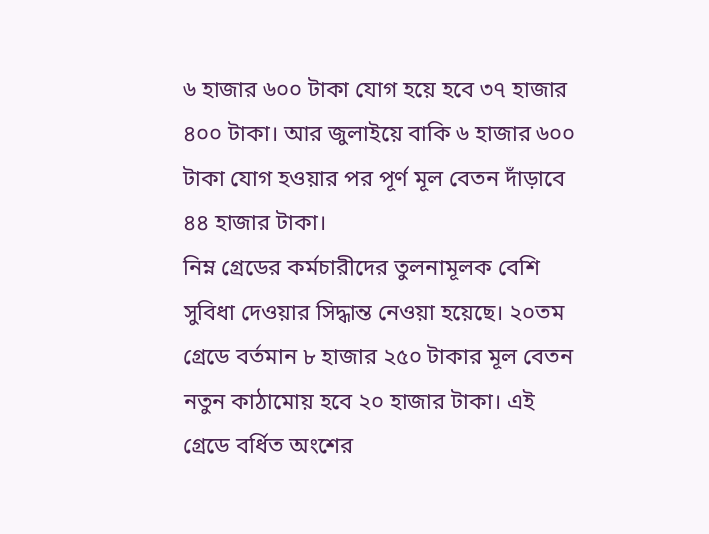৬ হাজার ৬০০ টাকা যোগ হয়ে হবে ৩৭ হাজার ৪০০ টাকা। আর জুলাইয়ে বাকি ৬ হাজার ৬০০ টাকা যোগ হওয়ার পর পূর্ণ মূল বেতন দাঁড়াবে ৪৪ হাজার টাকা।
নিম্ন গ্রেডের কর্মচারীদের তুলনামূলক বেশি সুবিধা দেওয়ার সিদ্ধান্ত নেওয়া হয়েছে। ২০তম গ্রেডে বর্তমান ৮ হাজার ২৫০ টাকার মূল বেতন নতুন কাঠামোয় হবে ২০ হাজার টাকা। এই গ্রেডে বর্ধিত অংশের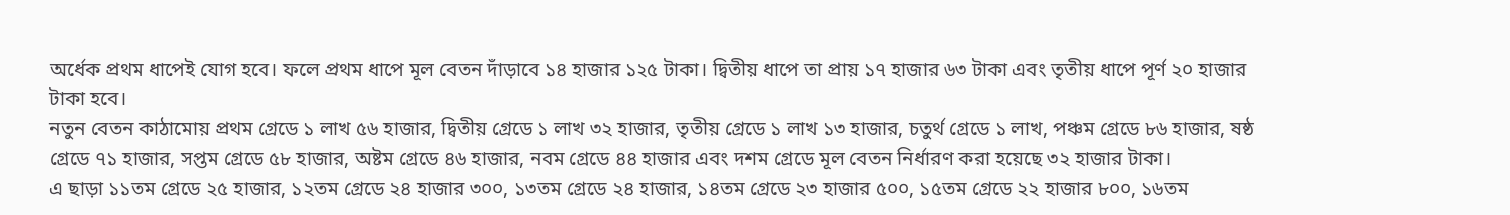অর্ধেক প্রথম ধাপেই যোগ হবে। ফলে প্রথম ধাপে মূল বেতন দাঁড়াবে ১৪ হাজার ১২৫ টাকা। দ্বিতীয় ধাপে তা প্রায় ১৭ হাজার ৬৩ টাকা এবং তৃতীয় ধাপে পূর্ণ ২০ হাজার টাকা হবে।
নতুন বেতন কাঠামোয় প্রথম গ্রেডে ১ লাখ ৫৬ হাজার, দ্বিতীয় গ্রেডে ১ লাখ ৩২ হাজার, তৃতীয় গ্রেডে ১ লাখ ১৩ হাজার, চতুর্থ গ্রেডে ১ লাখ, পঞ্চম গ্রেডে ৮৬ হাজার, ষষ্ঠ গ্রেডে ৭১ হাজার, সপ্তম গ্রেডে ৫৮ হাজার, অষ্টম গ্রেডে ৪৬ হাজার, নবম গ্রেডে ৪৪ হাজার এবং দশম গ্রেডে মূল বেতন নির্ধারণ করা হয়েছে ৩২ হাজার টাকা।
এ ছাড়া ১১তম গ্রেডে ২৫ হাজার, ১২তম গ্রেডে ২৪ হাজার ৩০০, ১৩তম গ্রেডে ২৪ হাজার, ১৪তম গ্রেডে ২৩ হাজার ৫০০, ১৫তম গ্রেডে ২২ হাজার ৮০০, ১৬তম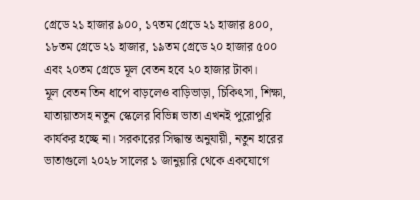গ্রেডে ২১ হাজার ৯০০, ১৭তম গ্রেডে ২১ হাজার ৪০০, ১৮তম গ্রেডে ২১ হাজার, ১৯তম গ্রেডে ২০ হাজার ৫০০ এবং ২০তম গ্রেডে মূল বেতন হবে ২০ হাজার টাকা।
মূল বেতন তিন ধাপে বাড়লেও বাড়িভাড়া, চিকিৎসা, শিক্ষা, যাতায়াতসহ নতুন স্কেলের বিভিন্ন ভাতা এখনই পুরোপুরি কার্যকর হচ্ছে না। সরকারের সিদ্ধান্ত অনুযায়ী, নতুন হারের ভাতাগুলো ২০২৮ সালের ১ জানুয়ারি থেকে একযোগে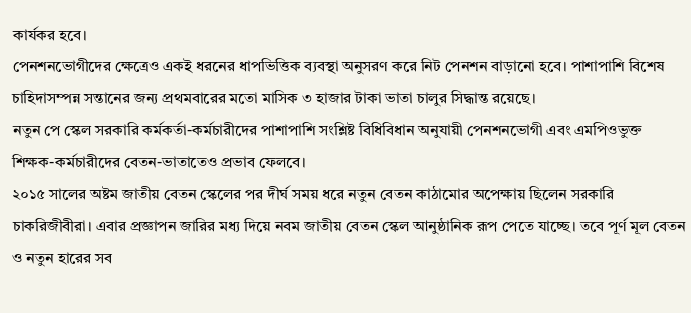কার্যকর হবে।
পেনশনভোগীদের ক্ষেত্রেও একই ধরনের ধাপভিত্তিক ব্যবস্থা অনুসরণ করে নিট পেনশন বাড়ানো হবে। পাশাপাশি বিশেষ চাহিদাসম্পন্ন সন্তানের জন্য প্রথমবারের মতো মাসিক ৩ হাজার টাকা ভাতা চালুর সিদ্ধান্ত রয়েছে।
নতুন পে স্কেল সরকারি কর্মকর্তা-কর্মচারীদের পাশাপাশি সংশ্লিষ্ট বিধিবিধান অনুযায়ী পেনশনভোগী এবং এমপিওভুক্ত শিক্ষক-কর্মচারীদের বেতন-ভাতাতেও প্রভাব ফেলবে।
২০১৫ সালের অষ্টম জাতীয় বেতন স্কেলের পর দীর্ঘ সময় ধরে নতুন বেতন কাঠামোর অপেক্ষায় ছিলেন সরকারি চাকরিজীবীরা। এবার প্রজ্ঞাপন জারির মধ্য দিয়ে নবম জাতীয় বেতন স্কেল আনুষ্ঠানিক রূপ পেতে যাচ্ছে। তবে পূর্ণ মূল বেতন ও নতুন হারের সব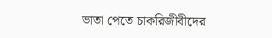ভাতা পেতে চাকরিজীবীদের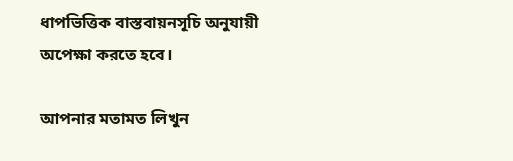ধাপভিত্তিক বাস্তবায়নসূচি অনুযায়ী অপেক্ষা করতে হবে।

আপনার মতামত লিখুন